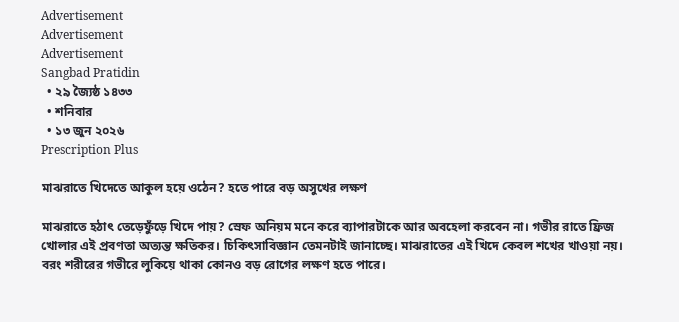Advertisement
Advertisement
Advertisement
Sangbad Pratidin
  • ২৯ জ্যৈষ্ঠ ১৪৩৩
  • শনিবার
  • ১৩ জুন ২০২৬
Prescription Plus

মাঝরাতে খিদেতে আকুল হয়ে ওঠেন? হতে পারে বড় অসুখের লক্ষণ

মাঝরাতে হঠাৎ তেড়েফুঁড়ে খিদে পায়? স্রেফ অনিয়ম মনে করে ব্যাপারটাকে আর অবহেলা করবেন না। গভীর রাতে ফ্রিজ খোলার এই প্রবণতা অত্যন্ত ক্ষতিকর। চিকিৎসাবিজ্ঞান তেমনটাই জানাচ্ছে। মাঝরাতের এই খিদে কেবল শখের খাওয়া নয়। বরং শরীরের গভীরে লুকিয়ে থাকা কোনও বড় রোগের লক্ষণ হতে পারে।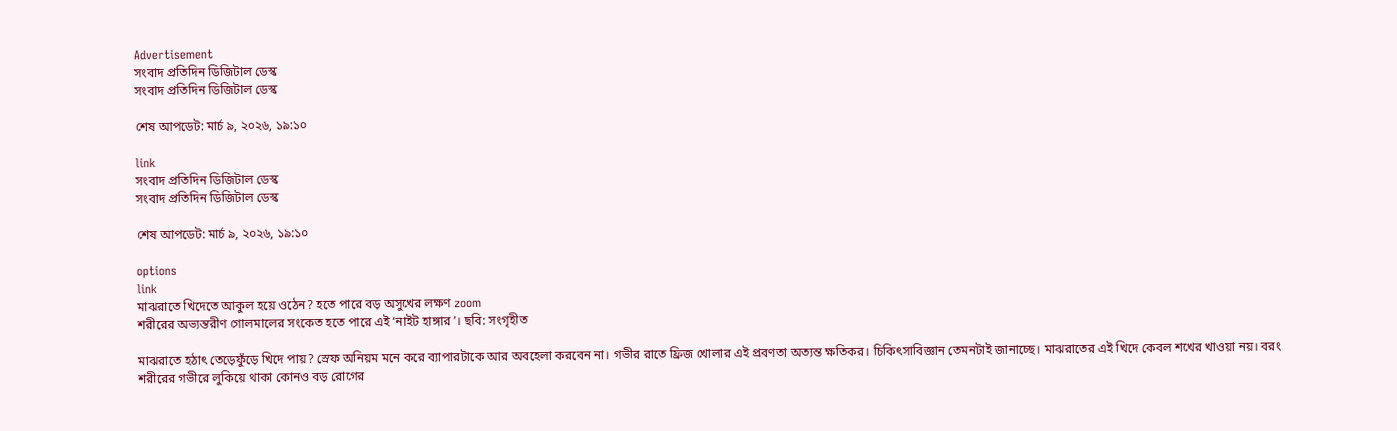Advertisement
সংবাদ প্রতিদিন ডিজিটাল ডেস্ক
সংবাদ প্রতিদিন ডিজিটাল ডেস্ক

শেষ আপডেট: মার্চ ৯, ২০২৬, ১৯:১০

link
সংবাদ প্রতিদিন ডিজিটাল ডেস্ক
সংবাদ প্রতিদিন ডিজিটাল ডেস্ক

শেষ আপডেট: মার্চ ৯, ২০২৬, ১৯:১০

options
link
মাঝরাতে খিদেতে আকুল হয়ে ওঠেন? হতে পারে বড় অসুখের লক্ষণ zoom
শরীরের অভ্যন্তরীণ গোলমালের সংকেত হতে পারে এই ‘নাইট হাঙ্গার’। ছবি: সংগৃহীত

মাঝরাতে হঠাৎ তেড়েফুঁড়ে খিদে পায়? স্রেফ অনিয়ম মনে করে ব্যাপারটাকে আর অবহেলা করবেন না। গভীর রাতে ফ্রিজ খোলার এই প্রবণতা অত্যন্ত ক্ষতিকর। চিকিৎসাবিজ্ঞান তেমনটাই জানাচ্ছে। মাঝরাতের এই খিদে কেবল শখের খাওয়া নয়। বরং শরীরের গভীরে লুকিয়ে থাকা কোনও বড় রোগের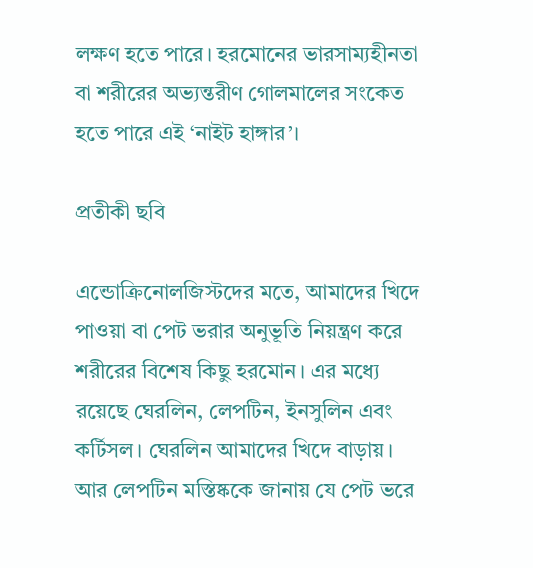লক্ষণ হতে পারে। হরমোনের ভারসাম্যহীনতা বা শরীরের অভ্যন্তরীণ গোলমালের সংকেত হতে পারে এই ‘নাইট হাঙ্গার’।

প্রতীকী ছবি

এন্ডোক্রিনোলজিস্টদের মতে, আমাদের খিদে পাওয়া বা পেট ভরার অনুভূতি নিয়ন্ত্রণ করে শরীরের বিশেষ কিছু হরমোন। এর মধ্যে রয়েছে ঘেরলিন, লেপটিন, ইনসুলিন এবং কর্টিসল। ঘেরলিন আমাদের খিদে বাড়ায়। আর লেপটিন মস্তিষ্ককে জানায় যে পেট ভরে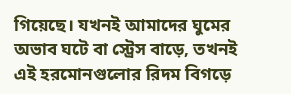গিয়েছে। যখনই আমাদের ঘুমের অভাব ঘটে বা স্ট্রেস বাড়ে, তখনই এই হরমোনগুলোর রিদম বিগড়ে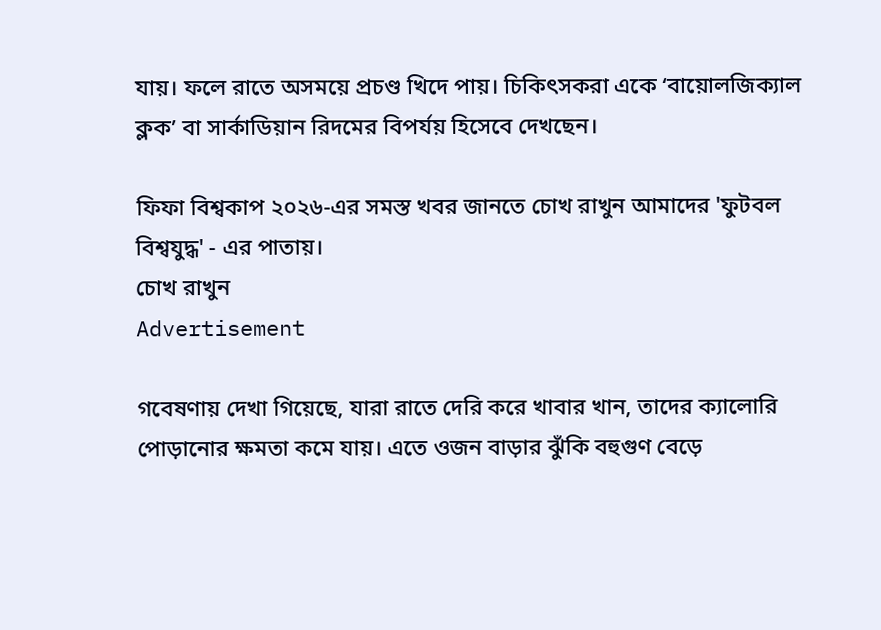যায়। ফলে রাতে অসময়ে প্রচণ্ড খিদে পায়। চিকিৎসকরা একে ‘বায়োলজিক্যাল ক্লক’ বা সার্কাডিয়ান রিদমের বিপর্যয় হিসেবে দেখছেন।

ফিফা বিশ্বকাপ ২০২৬-এর সমস্ত খবর জানতে চোখ রাখুন আমাদের 'ফুটবল বিশ্বযুদ্ধ' - এর পাতায়।
চোখ রাখুন
Advertisement

গবেষণায় দেখা গিয়েছে, যারা রাতে দেরি করে খাবার খান, তাদের ক্যালোরি পোড়ানোর ক্ষমতা কমে যায়। এতে ওজন বাড়ার ঝুঁকি বহুগুণ বেড়ে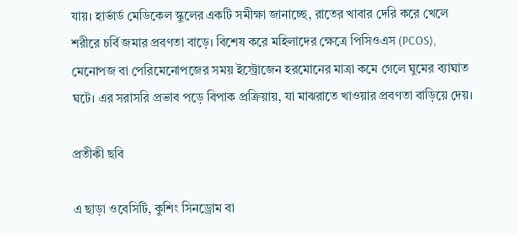যায়। হার্ভার্ড মেডিকেল স্কুলের একটি সমীক্ষা জানাচ্ছে, রাতের খাবার দেরি করে খেলে শরীরে চর্বি জমার প্রবণতা বাড়ে। বিশেষ করে মহিলাদের ক্ষেত্রে পিসিওএস (PCOS), মেনোপজ বা পেরিমেনোপজের সময় ইস্ট্রোজেন হরমোনের মাত্রা কমে গেলে ঘুমের ব্যাঘাত ঘটে। এর সরাসরি প্রভাব পড়ে বিপাক প্রক্রিয়ায়, যা মাঝরাতে খাওয়ার প্রবণতা বাড়িয়ে দেয়।

প্রতীকী ছবি

এ ছাড়া ওবেসিটি, কুশিং সিনড্রোম বা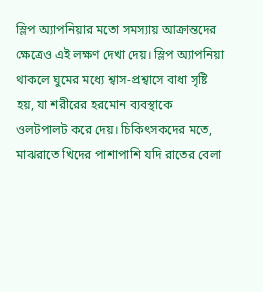স্লিপ অ্যাপনিয়ার মতো সমস্যায় আক্রান্তদের ক্ষেত্রেও এই লক্ষণ দেখা দেয়। স্লিপ অ্যাপনিয়া থাকলে ঘুমের মধ্যে শ্বাস-প্রশ্বাসে বাধা সৃষ্টি হয়, যা শরীরের হরমোন ব্যবস্থাকে ওলটপালট করে দেয়। চিকিৎসকদের মতে, মাঝরাতে খিদের পাশাপাশি যদি রাতের বেলা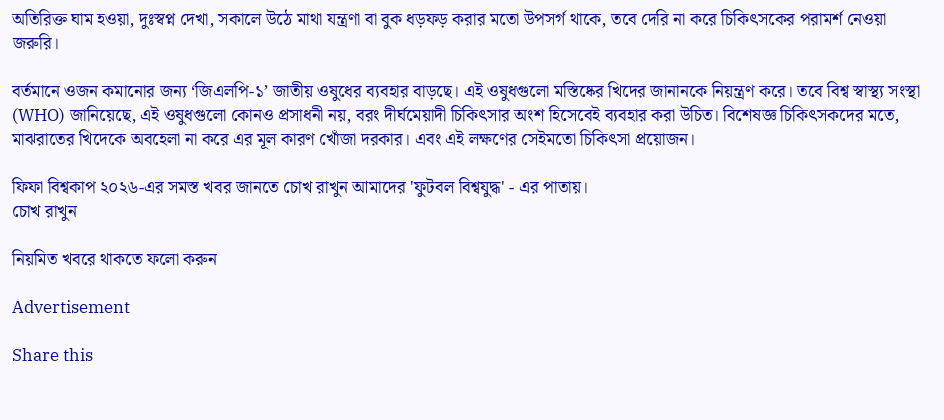অতিরিক্ত ঘাম হওয়া, দুঃস্বপ্ন দেখা, সকালে উঠে মাথা যন্ত্রণা বা বুক ধড়ফড় করার মতো উপসর্গ থাকে, তবে দেরি না করে চিকিৎসকের পরামর্শ নেওয়া জরুরি।

বর্তমানে ওজন কমানোর জন্য ‘জিএলপি-১’ জাতীয় ওষুধের ব্যবহার বাড়ছে। এই ওষুধগুলো মস্তিষ্কের খিদের জানানকে নিয়ন্ত্রণ করে। তবে বিশ্ব স্বাস্থ্য সংস্থা (WHO) জানিয়েছে, এই ওষুধগুলো কোনও প্রসাধনী নয়, বরং দীর্ঘমেয়াদী চিকিৎসার অংশ হিসেবেই ব্যবহার করা উচিত। বিশেষজ্ঞ চিকিৎসকদের মতে, মাঝরাতের খিদেকে অবহেলা না করে এর মূল কারণ খোঁজা দরকার। এবং এই লক্ষণের সেইমতো চিকিৎসা প্রয়োজন।

ফিফা বিশ্বকাপ ২০২৬-এর সমস্ত খবর জানতে চোখ রাখুন আমাদের 'ফুটবল বিশ্বযুদ্ধ' - এর পাতায়।
চোখ রাখুন

নিয়মিত খবরে থাকতে ফলো করুন

Advertisement

Share this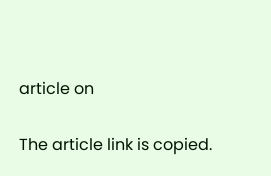article on

The article link is copied.